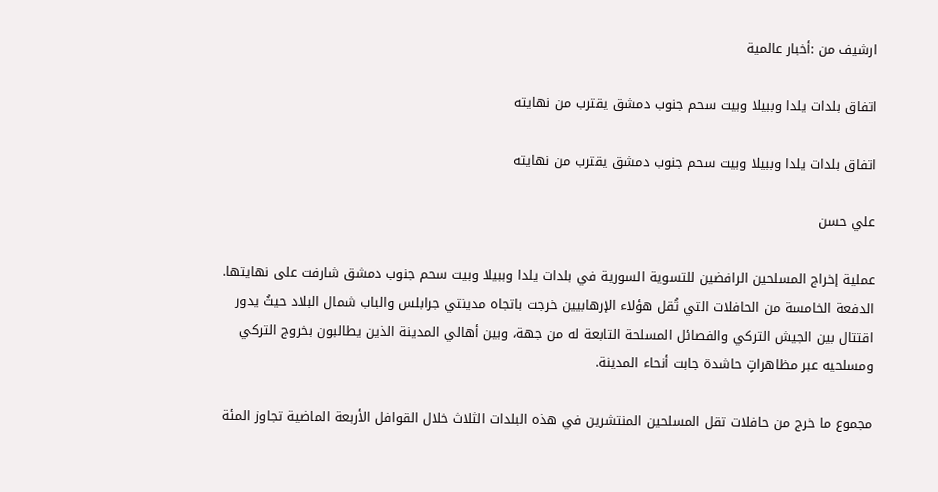ارشيف من :أخبار عالمية

اتفاق بلدات يلدا وببيلا وبيت سحم جنوب دمشق يقترب من نهايته

اتفاق بلدات يلدا وببيلا وبيت سحم جنوب دمشق يقترب من نهايته

علي حسن

عملية إخراج المسلحين الرافضين للتسوية السورية في بلدات يلدا وببيلا وبيت سحم جنوب دمشق شارفت على نهايتها. الدفعة الخامسة من الحافلات التي تُقل هؤلاء الإرهابيين خرجت باتجاه مدينتي جرابلس والباب شمال البلاد حيثُ يدور اقتتال بين الجيش التركي والفصائل المسلحة التابعة له من جهة، وبين أهالي المدينة الذين يطالبون بخروج التركي ومسلحيه عبر مظاهراتٍ حاشدة جابت أنحاء المدينة.

مجموع ما خرج من حافلات تقل المسلحين المنتشرين في هذه البلدات الثلاث خلال القوافل الأربعة الماضية تجاوز المئة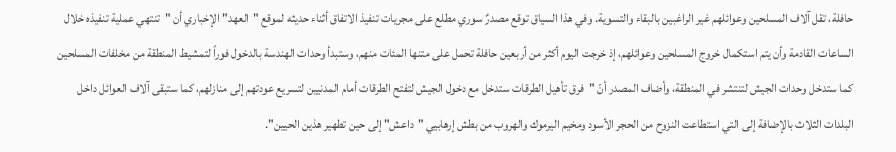حافلة، تقل آلاف المسلحين وعوائلهم غير الراغبين بالبقاء والتسوية. وفي هذا السياق توقع مصدرٌ سوري مطلع على مجريات تنفيذ الاتفاق أثناء حديثه لموقع "العهد" الإخباري أن "تنتهي عملية تنفيذه خلال الساعات القادمة وأن يتم استكمال خروج المسلحين وعوائلهم، إذ خرجت اليوم أكثر من أربعين حافلة تحمل على متنها المئات منهم، وستبدأ وحدات الهندسة بالدخول فوراً لتمشيط المنطقة من مخلفات المسلحين كما ستدخل وحدات الجيش لتنتشر في المنطقة، وأضاف المصدر أنّ "فرق تأهيل الطرقات ستدخل مع دخول الجيش لتفتح الطرقات أمام المدنيين لتسريع عودتهم إلى منازلهم، كما ستبقى آلاف العوائل داخل البلدات الثلاث بالإضافة إلى التي استطاعت النزوح من الحجر الأسود ومخيم اليرموك والهروب من بطش إرهابيي "داعش" إلى حين تطهير هذين الحيين".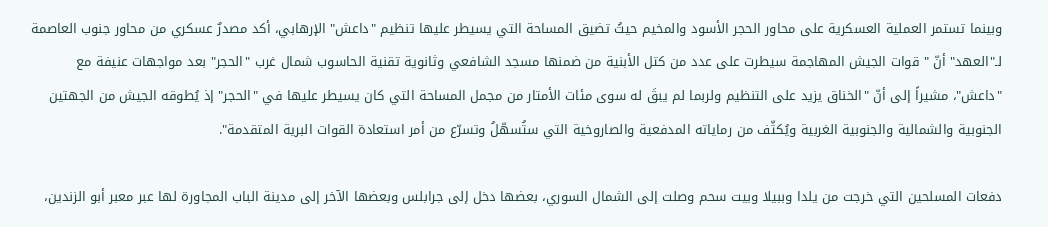وبينما تستمر العملية العسكرية على محاور الحجر الأسود والمخيم حيثُ تضيق المساحة التي يسيطر عليها تنظيم "داعش" الإرهابي، أكد مصدرٌ عسكري من محاور جنوب العاصمة لـ"العهد" أنّ " قوات الجيش المهاجمة سيطرت على عدد من كتل الأبنية من ضمنها مسجد الشافعي وثانوية تقنية الحاسوب شمال غرب "الحجر" بعد مواجهات عنيفة مع "داعش"، مشيراً إلى أنّ "الخناق يزيد على التنظيم ولربما لم يبقَ له سوى مئات الأمتار من مجمل المساحة التي كان يسيطر عليها في "الحجر" إذ يُطوقه الجيش من الجهتين الجنوبية والشمالية والجنوبية الغربية ويُكثّف من رماياته المدفعية والصاروخية التي ستُسهّلُ وتسرّع من أمر استعادة القوات البرية المتقدمة".

دفعات المسلحين التي خرجت من يلدا وببيلا وبيت سحم وصلت إلى الشمال السوري، بعضها دخل إلى جرابلس وبعضها الآخر إلى مدينة الباب المجاورة لها عبر معبر أبو الزندين،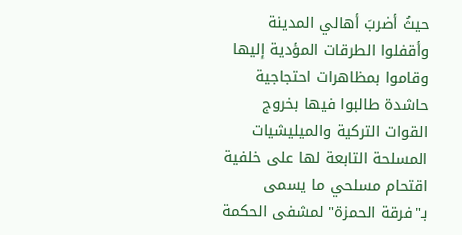حيثُ أضربَ أهالي المدينة وأقفلوا الطرقات المؤدية إليها وقاموا بمظاهرات احتجاجية حاشدة طالبوا فيها بخروج القوات التركية والميليشيات المسلحة التابعة لها على خلفية اقتحام مسلحي ما يسمى بـ"فرقة الحمزة" لمشفى الحكمة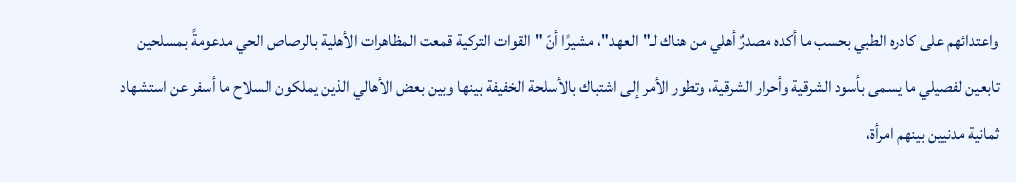واعتدائهم على كادره الطبي بحسب ما أكده مصدرٌ أهلي من هناك لـ"العهد"، مشيرًا أنّ "القوات التركية قمعت المظاهرات الأهلية بالرصاص الحي مدعومةً بمسلحين تابعين لفصيلي ما يسمى بأسود الشرقية وأحرار الشرقية، وتطور الأمر إلى اشتباك بالأسلحة الخفيفة بينها وبين بعض الأهالي الذين يملكون السلاح ما أسفر عن استشهاد ثمانية مدنيين بينهم امرأة،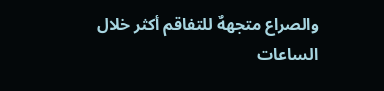والصراع متجههٌ للتفاقم أكثر خلال الساعات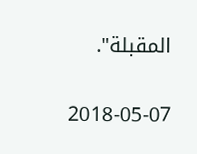المقبلة".

2018-05-07